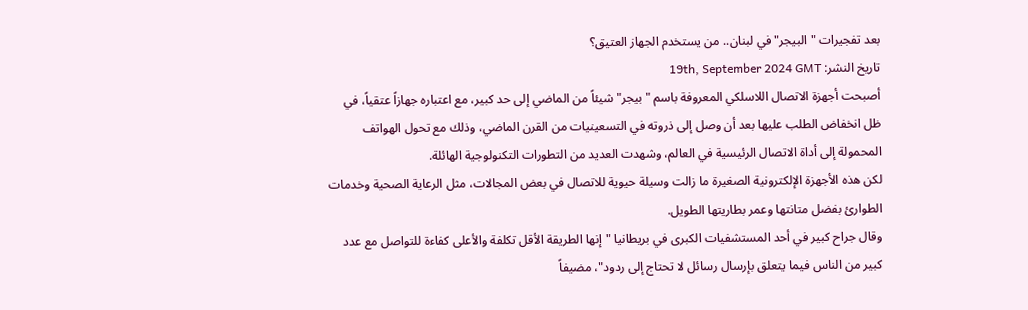بعد تفجيرات "البيجر" في لبنان.. من يستخدم الجهاز العتيق؟
تاريخ النشر: 19th, September 2024 GMT
أصبحت أجهزة الاتصال اللاسلكي المعروفة باسم "بيجر" شيئاً من الماضي إلى حد كبير، مع اعتباره جهازاً عتقياً، في ظل انخفاض الطلب عليها بعد أن وصل إلى ذروته في التسعينيات من القرن الماضي، وذلك مع تحول الهواتف المحمولة إلى أداة الاتصال الرئيسية في العالم، وشهدت العديد من التطورات التكنولوجية الهائلة.
لكن هذه الأجهزة الإلكترونية الصغيرة ما زالت وسيلة حيوية للاتصال في بعض المجالات، مثل الرعاية الصحية وخدمات الطوارئ بفضل متانتها وعمر بطاريتها الطويل.
وقال جراح كبير في أحد المستشفيات الكبرى في بريطانيا "إنها الطريقة الأقل تكلفة والأعلى كفاءة للتواصل مع عدد كبير من الناس فيما يتعلق بإرسال رسائل لا تحتاج إلى ردود"، مضيفاً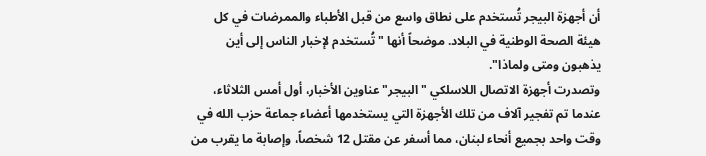أن أجهزة البيجر تُستخدم على نطاق واسع من قبل الأطباء والممرضات في كل هيئة الصحة الوطنية في البلاد. موضحاً أنها "تُستخدم لإخبار الناس إلى أين يذهبون ومتى ولماذا".
وتصدرت أجهزة الاتصال اللاسلكي "البيجر" عناوين الأخبار، أول أمس الثلاثاء، عندما تم تفجير آلاف من تلك الأجهزة التي يستخدمها أعضاء جماعة حزب الله في وقت واحد بجميع أنحاء لبنان، مما أسفر عن مقتل 12 شخصاً، وإصابة ما يقرب من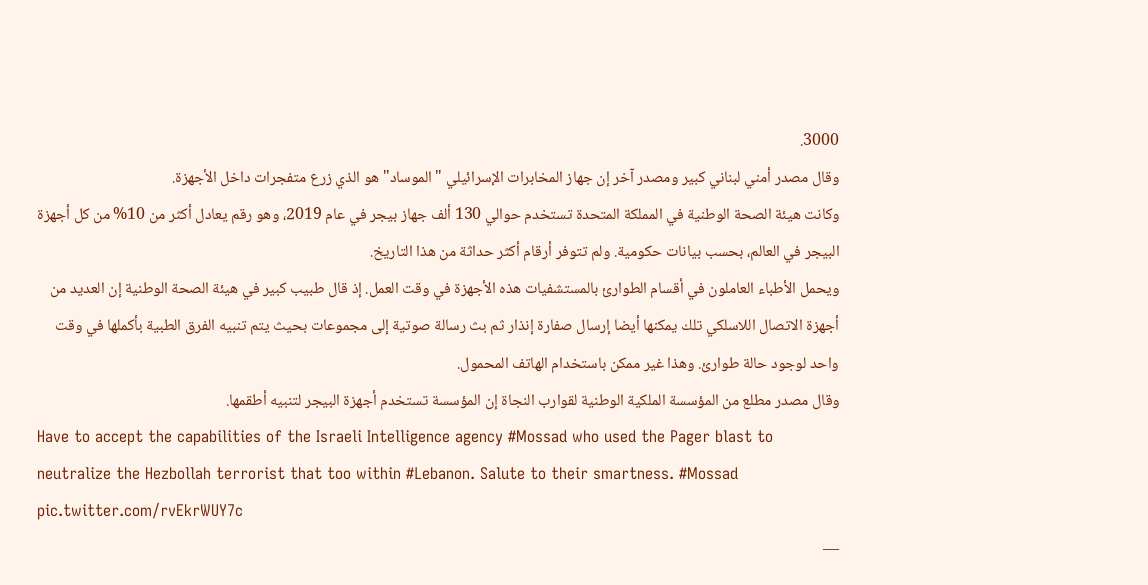3000.
وقال مصدر أمني لبناني كبير ومصدر آخر إن جهاز المخابرات الإسرائيلي "الموساد" هو الذي زرع متفجرات داخل الأجهزة.
وكانت هيئة الصحة الوطنية في المملكة المتحدة تستخدم حوالي 130 ألف جهاز بيجر في عام 2019، وهو رقم يعادل أكثر من 10% من كل أجهزة البيجر في العالم، بحسب بيانات حكومية. ولم تتوفر أرقام أكثر حداثة من هذا التاريخ.
ويحمل الأطباء العاملون في أقسام الطوارئ بالمستشفيات هذه الأجهزة في وقت العمل. إذ قال طبيب كبير في هيئة الصحة الوطنية إن العديد من أجهزة الاتصال اللاسلكي تلك يمكنها أيضا إرسال صفارة إنذار ثم بث رسالة صوتية إلى مجموعات بحيث يتم تنبيه الفرق الطبية بأكملها في وقت واحد لوجود حالة طوارئ. وهذا غير ممكن باستخدام الهاتف المحمول.
وقال مصدر مطلع من المؤسسة الملكية الوطنية لقوارب النجاة إن المؤسسة تستخدم أجهزة البيجر لتنبيه أطقمها.
Have to accept the capabilities of the Israeli Intelligence agency #Mossad who used the Pager blast to neutralize the Hezbollah terrorist that too within #Lebanon. Salute to their smartness. #Mossad pic.twitter.com/rvEkrWUY7c
—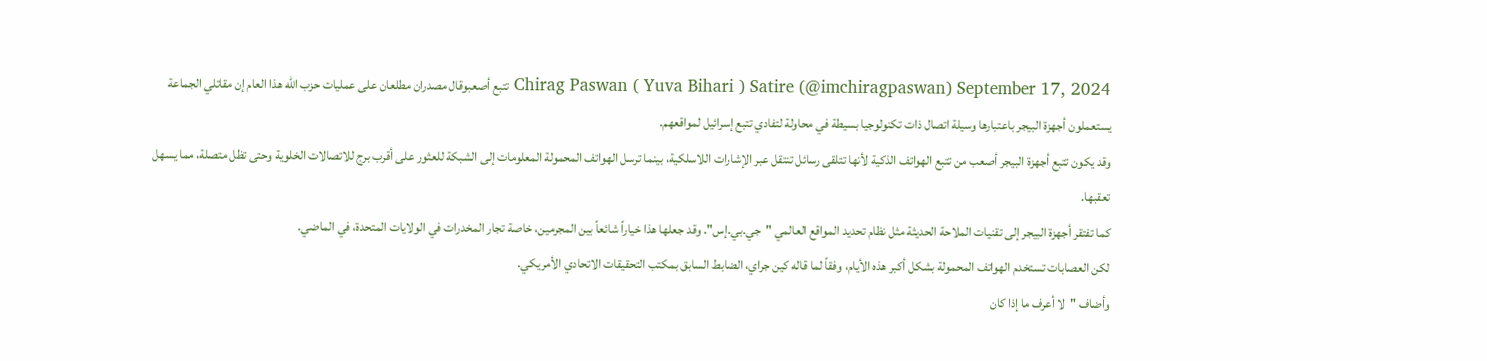Chirag Paswan ( Yuva Bihari ) Satire (@imchiragpaswan) September 17, 2024 تتبع أصعبوقال مصدران مطلعان على عمليات حزب الله هذا العام إن مقاتلي الجماعة يستعملون أجهزة البيجر باعتبارها وسيلة اتصال ذات تكنولوجيا بسيطة في محاولة لتفادي تتبع إسرائيل لمواقعهم.
وقد يكون تتبع أجهزة البيجر أصعب من تتبع الهواتف الذكية لأنها تتلقى رسائل تنتقل عبر الإشارات اللاسلكية، بينما ترسل الهواتف المحمولة المعلومات إلى الشبكة للعثور على أقرب برج للاتصالات الخلوية وحتى تظل متصلة، مما يسهل تعقبها.
كما تفتقر أجهزة البيجر إلى تقنيات الملاحة الحديثة مثل نظام تحديد المواقع العالمي "جي.بي.إس". وقد جعلها هذا خياراً شائعاً بين المجرمين، خاصة تجار المخدرات في الولايات المتحدة، في الماضي.
لكن العصابات تستخدم الهواتف المحمولة بشكل أكبر هذه الأيام، وفقاً لما قاله كين جراي، الضابط السابق بمكتب التحقيقات الاتحادي الأمريكي.
وأضاف "لا أعرف ما إذا كان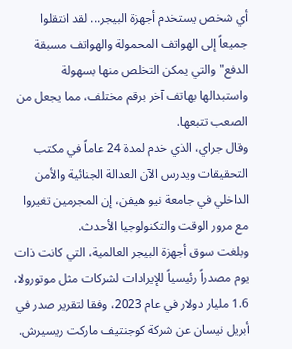أي شخص يستخدم أجهزة البيجر... لقد انتقلوا جميعاً إلى الهواتف المحمولة والهواتف مسبقة الدفع" والتي يمكن التخلص منها بسهولة واستبدالها بهاتف آخر برقم مختلف، مما يجعل من الصعب تتبعها.
وقال جراي، الذي خدم لمدة 24 عاماً في مكتب التحقيقات ويدرس الآن العدالة الجنائية والأمن الداخلي في جامعة نيو هيفن، إن المجرمين تغيروا مع مرور الوقت والتكنولوجيا الأحدث.
وبلغت سوق أجهزة البيجر العالمية، التي كانت ذات يوم مصدراً رئيسياً للإيرادات لشركات مثل موتورولا، 1.6 مليار دولار في عام 2023، وفقا لتقرير صدر في أبريل نيسان عن شركة كوجنتيف ماركت ريسيرش.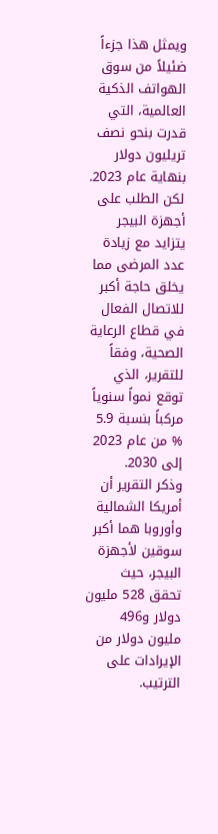ويمثل هذا جزءاً ضئيلاً من سوق الهواتف الذكية العالمية، التي قدرت بنحو نصف تريليون دولار بنهاية عام 2023.
لكن الطلب على أجهزة البيجر يتزايد مع زيادة عدد المرضى مما يخلق حاجة أكبر للاتصال الفعال في قطاع الرعاية الصحية، وفقاً للتقرير، الذي توقع نمواً سنوياً مركباً بنسبة 5.9 % من عام 2023 إلى 2030.
وذكر التقرير أن أمريكا الشمالية وأوروبا هما أكبر سوقين لأجهزة البيجر، حيث تحقق 528 مليون دولار و496 مليون دولار من الإيرادات على الترتيب.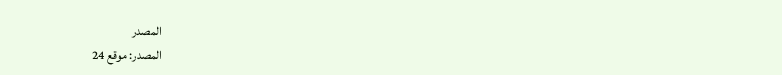المصدر
المصدر: موقع 24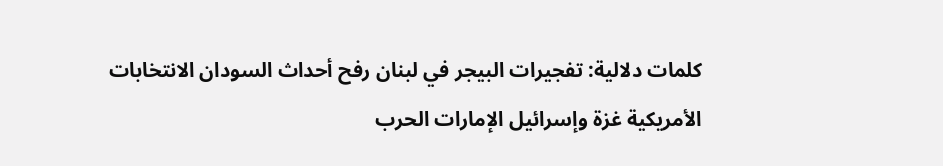كلمات دلالية: تفجيرات البيجر في لبنان رفح أحداث السودان الانتخابات الأمريكية غزة وإسرائيل الإمارات الحرب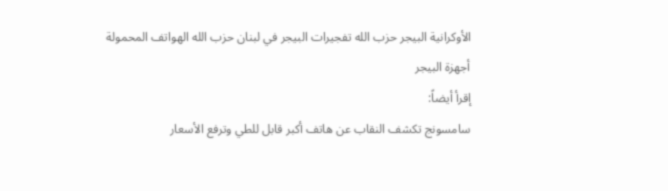الأوكرانية البيجر حزب الله تفجيرات البيجر في لبنان حزب الله الهواتف المحمولة أجهزة البیجر
إقرأ أيضاً:
سامسونج تكشف النقاب عن هاتف أكبر قابل للطي وترفع الأسعار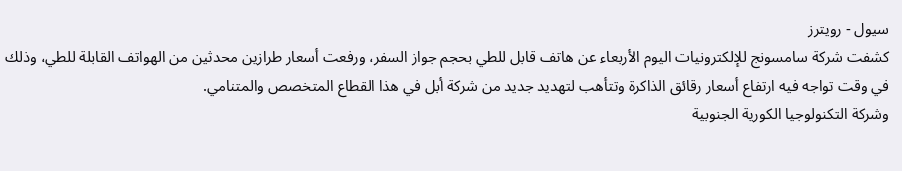سيول - رويترز
كشفت شركة سامسونج للإلكترونيات اليوم الأربعاء عن هاتف قابل للطي بحجم جواز السفر، ورفعت أسعار طرازين محدثين من الهواتف القابلة للطي، وذلك في وقت تواجه فيه ارتفاع أسعار رقائق الذاكرة وتتأهب لتهديد جديد من شركة أبل في هذا القطاع المتخصص والمتنامي.
وشركة التكنولوجيا الكورية الجنوبية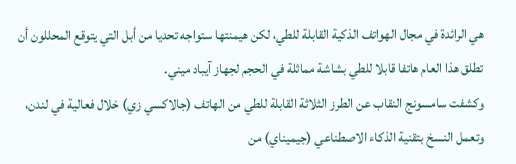هي الرائدة في مجال الهواتف الذكية القابلة للطي، لكن هيمنتها ستواجه تحديا من أبل التي يتوقع المحللون أن تطلق هذا العام هاتفا قابلا للطي بشاشة مماثلة في الحجم لجهاز آيباد ميني.
وكشفت سامسونج النقاب عن الطرز الثلاثة القابلة للطي من الهاتف (جالاكسي زي) خلال فعالية في لندن، وتعمل النسخ بتقنية الذكاء الاصطناعي (جيميناي) من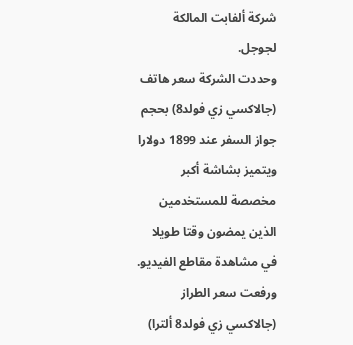شركة ألفابت المالكة لجوجل.
وحددت الشركة سعر هاتف (جالاكسي زي فولد8) بحجم جواز السفر عند 1899 دولارا ويتميز بشاشة أكبر مخصصة للمستخدمين الذين يمضون وقتا طويلا في مشاهدة مقاطع الفيديو. ورفعت سعر الطراز (جالاكسي زي فولد8 ألترا)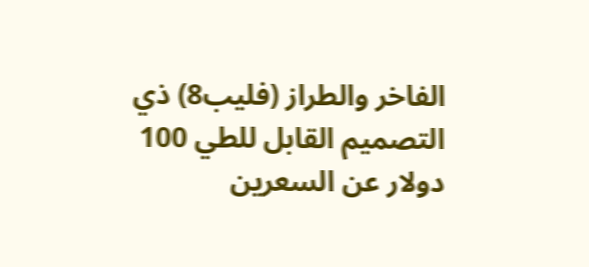الفاخر والطراز (فليب8) ذي التصميم القابل للطي 100 دولار عن السعرين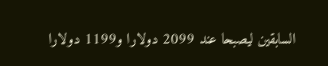السابقين ليصبحا عند 2099 دولارا و1199 دولارا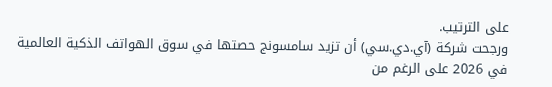على الترتيب.
ورجحت شركة (آي.دي.سي) أن تزيد سامسونج حصتها في سوق الهواتف الذكية العالمية في 2026 على الرغم من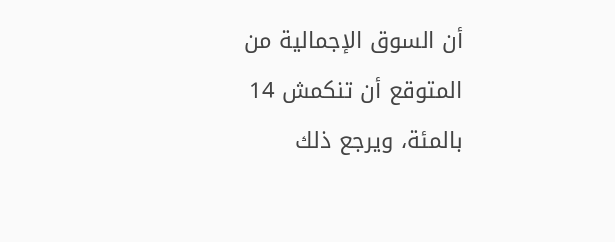أن السوق الإجمالية من المتوقع أن تنكمش 14 بالمئة، ويرجع ذلك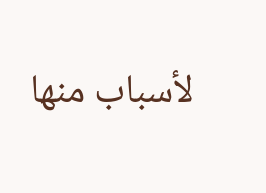لأسباب منها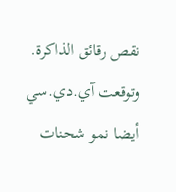نقص رقائق الذاكرة. وتوقعت آي.دي.سي أيضا نمو شحنات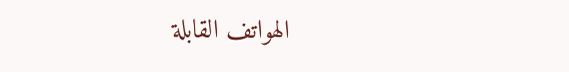الهواتف القابلة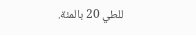للطي 20 بالمئة.